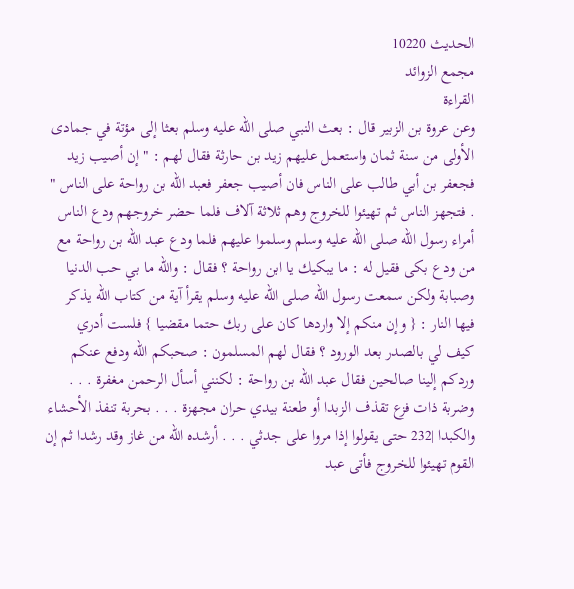الحديث 10220
مجمع الزوائد
القراءة
وعن عروة بن الزبير قال : بعث النبي صلى الله عليه وسلم بعثا إلى مؤتة في جمادى الأولى من سنة ثمان واستعمل عليهم زيد بن حارثة فقال لهم : " إن أصيب زيد فجعفر بن أبي طالب على الناس فان أصيب جعفر فعبد الله بن رواحة على الناس " . فتجهز الناس ثم تهيئوا للخروج وهم ثلاثة آلاف فلما حضر خروجهم ودع الناس أمراء رسول الله صلى الله عليه وسلم وسلموا عليهم فلما ودع عبد الله بن رواحة مع من ودع بكى فقيل له : ما يبكيك يا ابن رواحة ؟ فقال : والله ما بي حب الدنيا وصبابة ولكن سمعت رسول الله صلى الله عليه وسلم يقرأ آية من كتاب الله يذكر فيها النار : { وإن منكم إلا واردها كان على ربك حتما مقضيا } فلست أدري كيف لي بالصدر بعد الورود ؟ فقال لهم المسلمون : صحبكم الله ودفع عنكم وردكم إلينا صالحين فقال عبد الله بن رواحة : لكنني أسأل الرحمن مغفرة . . . وضربة ذات فزع تقذف الزبدا أو طعنة بيدي حران مجهزة . . . بحربة تنفذ الأحشاء والكبدا |232 حتى يقولوا إذا مروا على جدثي . . . أرشده الله من غاز وقد رشدا ثم إن القوم تهيئوا للخروج فأتى عبد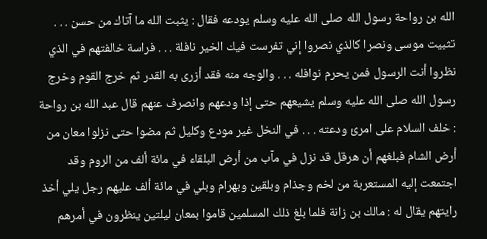الله بن رواحة رسول الله صلى الله عليه وسلم يودعه فقال : يثبت الله ما آتاك من حسن . . . تثبيت موسى ونصرا كالذي نصروا إني تفرست فيك الخير نافلة . . . فراسة خالفتهم في الذي نظروا أنت الرسول فمن يحرم نوافله . . . والوجه منه فقد أزرى به القدر ثم خرج القوم وخرج رسول الله صلى الله عليه وسلم يشيعهم حتى إذا ودعهم وانصرف عنهم قال عبد الله بن رواحة : خلف السلام على امرئ ودعته . . . في النخل غير مودع وكليل ثم مضوا حتى نزلوا معان من أرض الشام فبلغهم أن هرقل قد نزل في مآب من أرض البلقاء في مائة ألف من الروم وقد اجتمعت إليه المستعربة من لخم وجذام وبلقين وبهرام وبلي في مائة ألف عليهم رجل يلي أخذ رايتهم يقال له : مالك بن زانة فلما بلغ ذلك المسلمين قاموا بمعان ليلتين ينظرون في أمرهم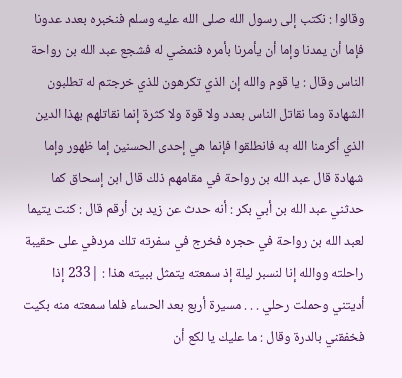وقالوا : نكتب إلى رسول الله صلى الله عليه وسلم فنخبره بعدد عدونا فإما أن يمدنا وإما أن يأمرنا بأمره فنمضي له فشجع عبد الله بن رواحة الناس وقال : يا قوم والله إن الذي تكرهون للذي خرجتم له تطلبون الشهادة وما نقاتل الناس بعدد ولا قوة ولا كثرة إنما نقاتلهم بهذا الدين الذي أكرمنا الله به فانطلقوا فإنما هي إحدى الحسنين إما ظهور وإما شهادة قال عبد الله بن رواحة في مقامهم ذلك قال ابن إسحاق كما حدثني عبد الله بن أبي بكر : أنه حدث عن زيد بن أرقم قال : كنت يتيما لعبد الله بن رواحة في حجره فخرج في سفرته تلك مردفي على حقيبة راحلته ووالله إنا لنسبر ليلة إذ سمعته يتمثل ببيته هذا : |233 إذا أديتني وحملت رحلي . . . مسيرة أربع بعد الحساء فلما سمعته منه بكيت فخفقني بالدرة وقال : ما عليك يا لكع أن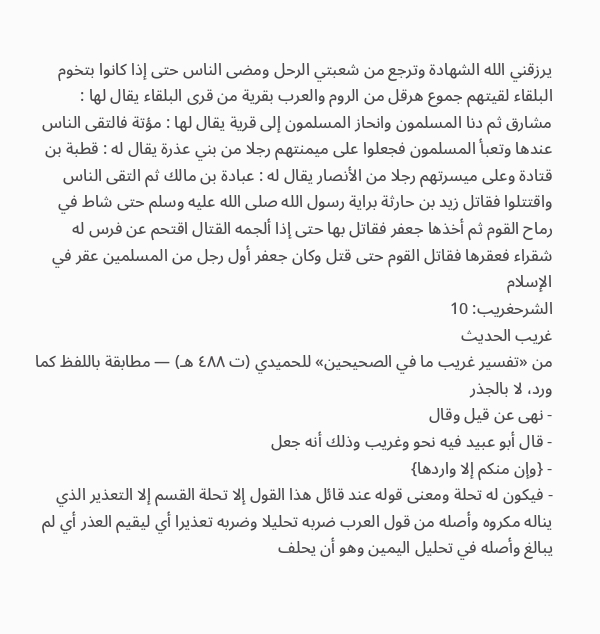يرزقني الله الشهادة وترجع من شعبتي الرحل ومضى الناس حتى إذا كانوا بتخوم البلقاء لقيتهم جموع هرقل من الروم والعرب بقرية من قرى البلقاء يقال لها : مشارق ثم دنا المسلمون وانحاز المسلمون إلى قرية يقال لها : مؤتة فالتقى الناس عندها وتعبأ المسلمون فجعلوا على ميمنتهم رجلا من بني عذرة يقال له : قطبة بن قتادة وعلى ميسرتهم رجلا من الأنصار يقال له : عبادة بن مالك ثم التقى الناس واقتتلوا فقاتل زيد بن حارثة براية رسول الله صلى الله عليه وسلم حتى شاط في رماح القوم ثم أخذها جعفر فقاتل بها حتى إذا ألجمه القتال اقتحم عن فرس له شقراء فعقرها فقاتل القوم حتى قتل وكان جعفر أول رجل من المسلمين عقر في الإسلام
الشرحغريب: 10
غريب الحديث
من «تفسير غريب ما في الصحيحين» للحميدي (ت ٤٨٨ هـ) — مطابقة باللفظ كما ورد، لا بالجذر
- نهى عن قيل وقال
- قال أبو عبيد فيه نحو وغريب وذلك أنه جعل
- {وإن منكم إلا واردها}
- فيكون له تحلة ومعنى قوله عند قائل هذا القول إلا تحلة القسم إلا التعذير الذي يناله مكروه وأصله من قول العرب ضربه تحليلا وضربه تعذيرا أي ليقيم العذر أي لم يبالغ وأصله في تحليل اليمين وهو أن يحلف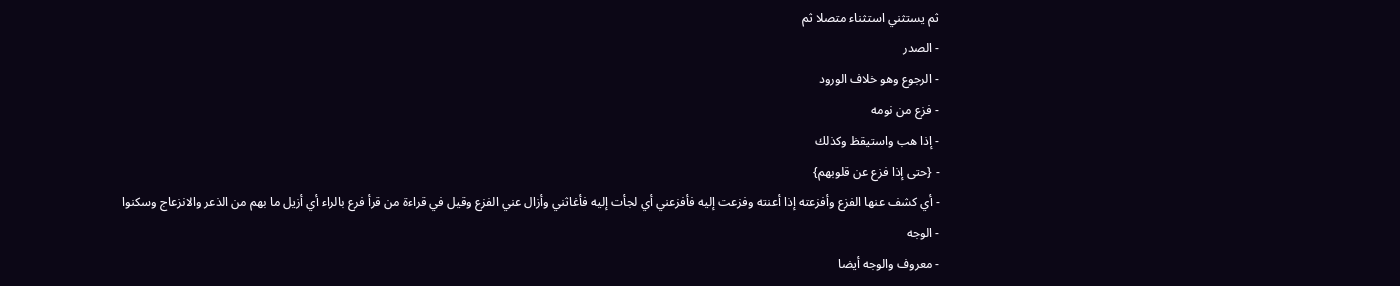ثم يستثني استثناء متصلا ثم
- الصدر
- الرجوع وهو خلاف الورود
- فزع من نومه
- إذا هب واستيقظ وكذلك
- {حتى إذا فزع عن قلوبهم}
- أي كشف عنها الفزع وأفزعته إذا أعنته وفزعت إليه فأفزعني أي لجأت إليه فأغاثني وأزال عني الفزع وقيل في قراءة من قرأ فرع بالراء أي أزيل ما بهم من الذعر والانزعاج وسكنوا
- الوجه
- معروف والوجه أيضا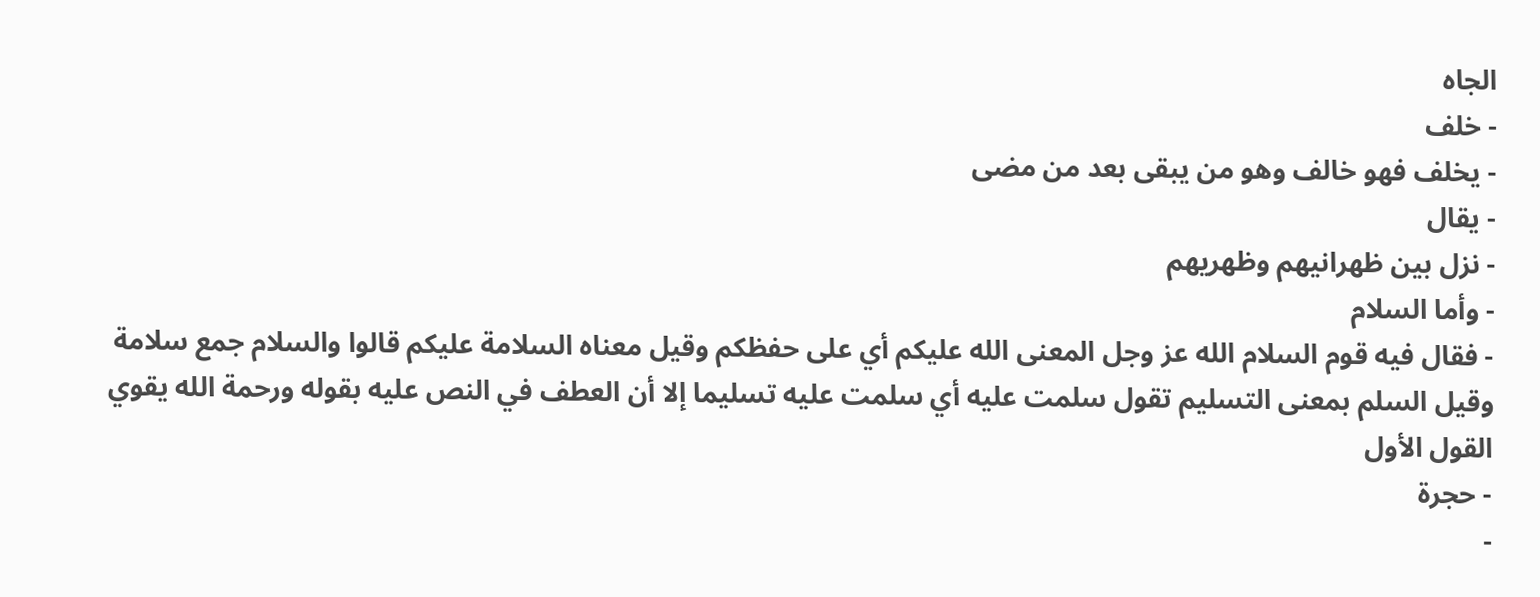الجاه
- خلف
- يخلف فهو خالف وهو من يبقى بعد من مضى
- يقال
- نزل بين ظهرانيهم وظهريهم
- وأما السلام
- فقال فيه قوم السلام الله عز وجل المعنى الله عليكم أي على حفظكم وقيل معناه السلامة عليكم قالوا والسلام جمع سلامة وقيل السلم بمعنى التسليم تقول سلمت عليه أي سلمت عليه تسليما إلا أن العطف في النص عليه بقوله ورحمة الله يقوي القول الأول
- حجرة
-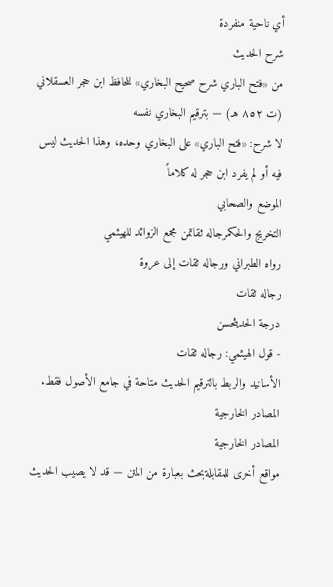أي ناحية منفردة
شرح الحديث
من «فتح الباري شرح صحيح البخاري» للحافظ ابن حجر العسقلاني (ت ٨٥٢ هـ) — بترقيم البخاري نفسه
لا شرح: «فتح الباري» على البخاري وحده، وهذا الحديث ليس فيه أو لم يفرد ابن حجر له كلاماً
الموضع والصحابي
التخريج والحكمرجاله ثقاتمن مجمع الزوائد للهيثمي
رواه الطبراني ورجاله ثقات إلى عروة
رجاله ثقات
درجة الحديثحسن
- قول الهيثمي: رجاله ثقات
الأسانيد والربط بالترقيم الحديث متاحة في جامع الأصول فقط.
المصادر الخارجية
المصادر الخارجية
مواقع أخرى للمقابلةبحث بعبارة من المتن — قد لا يصيب الحديث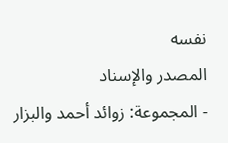نفسه
المصدر والإسناد
- المجموعة: زوائد أحمد والبزار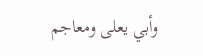وأبي يعلى ومعاجم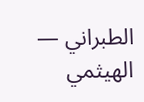الطبراني — الهيثمي